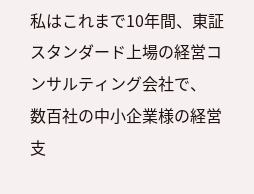私はこれまで10年間、東証スタンダード上場の経営コンサルティング会社で、
数百社の中小企業様の経営支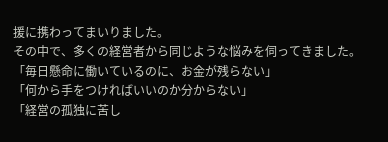援に携わってまいりました。
その中で、多くの経営者から同じような悩みを伺ってきました。
「毎日懸命に働いているのに、お金が残らない」
「何から手をつければいいのか分からない」
「経営の孤独に苦し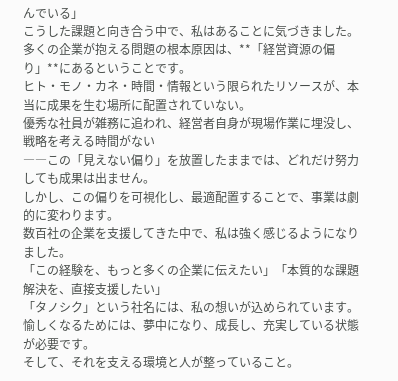んでいる」
こうした課題と向き合う中で、私はあることに気づきました。
多くの企業が抱える問題の根本原因は、**「経営資源の偏り」**にあるということです。
ヒト・モノ・カネ・時間・情報という限られたリソースが、本当に成果を生む場所に配置されていない。
優秀な社員が雑務に追われ、経営者自身が現場作業に埋没し、戦略を考える時間がない
――この「見えない偏り」を放置したままでは、どれだけ努力しても成果は出ません。
しかし、この偏りを可視化し、最適配置することで、事業は劇的に変わります。
数百社の企業を支援してきた中で、私は強く感じるようになりました。
「この経験を、もっと多くの企業に伝えたい」「本質的な課題解決を、直接支援したい」
「タノシク」という社名には、私の想いが込められています。
愉しくなるためには、夢中になり、成長し、充実している状態が必要です。
そして、それを支える環境と人が整っていること。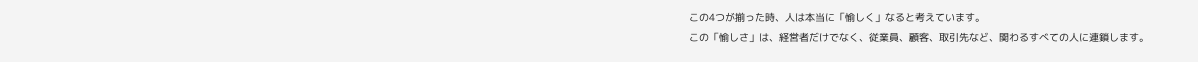この4つが揃った時、人は本当に「愉しく」なると考えています。
この「愉しさ」は、経営者だけでなく、従業員、顧客、取引先など、関わるすべての人に連鎖します。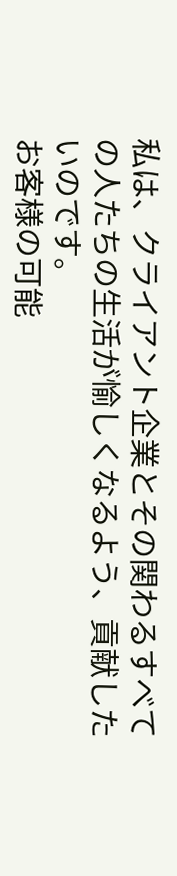私は、クライアント企業とその関わるすべての人たちの生活が愉しくなるよう、貢献したいのです。
お客様の可能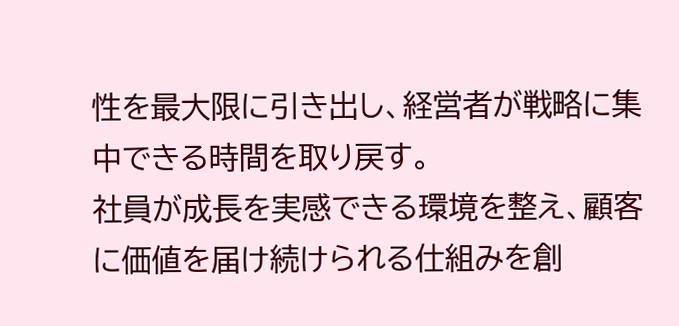性を最大限に引き出し、経営者が戦略に集中できる時間を取り戻す。
社員が成長を実感できる環境を整え、顧客に価値を届け続けられる仕組みを創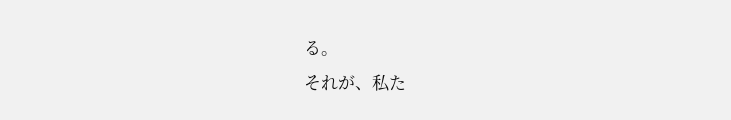る。
それが、私た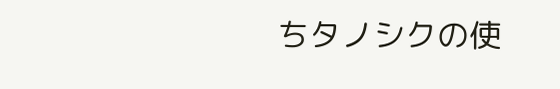ちタノシクの使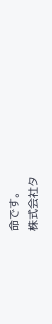命です。
株式会社タ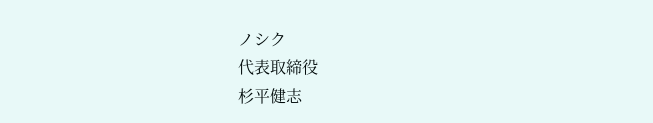ノシク
代表取締役
杉平健志